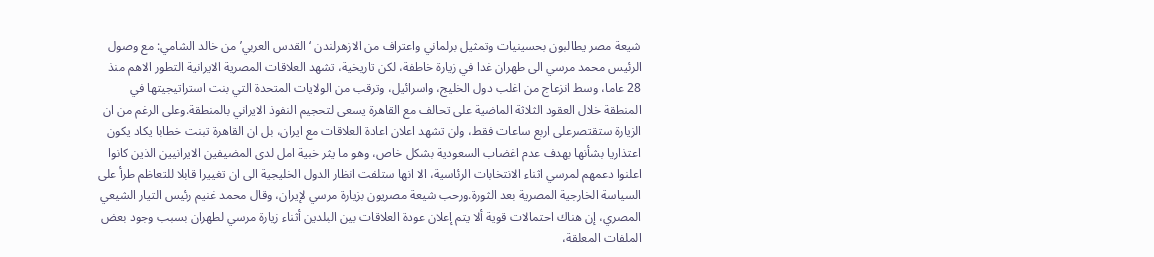شيعة مصر يطالبون بحسينيات وتمثيل برلماني واعتراف من الازهرلندن ‘القدس العربي’ من خالد الشامي: مع وصول الرئيس محمد مرسي الى طهران غدا في زيارة خاطفة، لكن تاريخية، تشهد العلاقات المصرية الايرانية التطور الاهم منذ 28 عاما، وسط انزعاج من اغلب دول الخليج، واسرائيل، وترقب من الولايات المتحدة التي بنت استراتيجيتها في المنطقة خلال العقود الثلاثة الماضية على تحالف مع القاهرة يسعى لتحجيم النفوذ الايراني بالمنطقة.وعلى الرغم من ان الزيارة ستقتصرعلى اربع ساعات فقط، ولن تشهد اعلان اعادة العلاقات مع ايران، بل ان القاهرة تبنت خطابا يكاد يكون اعتذاريا بشأنها بهدف عدم اغضاب السعودية بشكل خاص، وهو ما يثر خبية امل لدى المضيفين الايرانيين الذين كانوا اعلنوا دعمهم لمرسي اثناء الانتخابات الرئاسية، الا انها ستلفت انظار الدول الخليجية الى ان تغييرا قابلا للتعاظم طرأ على السياسة الخارجية المصرية بعد الثورة.ورحب شيعة مصريون بزيارة مرسي لإيران، وقال محمد غنيم رئيس التيار الشيعي المصري، إن هناك احتمالات قوية ألا يتم إعلان عودة العلاقات بين البلدين أثناء زيارة مرسي لطهران بسبب وجود بعض الملفات المعلقة،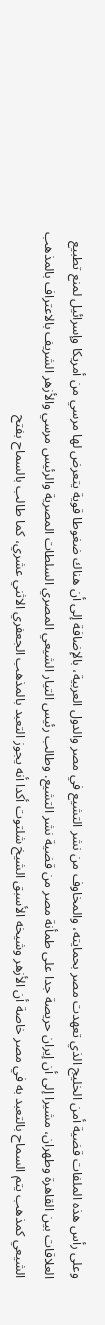وعلى رأس هذه الملفات قضية أمن الخليج الذي تعهدت مصر بحمايته، والمخاوف من نشر التشيع في مصر والدول العربية، بالإضافة إلى أن هناك ضغوطا قوية يتعرض لها مرسي من أمريكا وإسرائيل لمنع تطبيع العلاقات بين القاهرة وطهران، مشيرا إلى أن إيران حريصة جدا على طمأنة مصر من قضية نشر التشيع. وطالب رئيس التيار الشيعي المصري السلطات المصرية والرئيس مرسي والأزهر الشريف بالاعتراف بالمذهب الشيعي كمذهب يتم السماح بالتعبد به في مصر خاصة أن الأزهر وشيخه الأسبق الشيخ شلتوت أكدا أنه يجوز التعبد بالمذهب الجعفري الاثني عشري، كما طالب بالسماح بفتح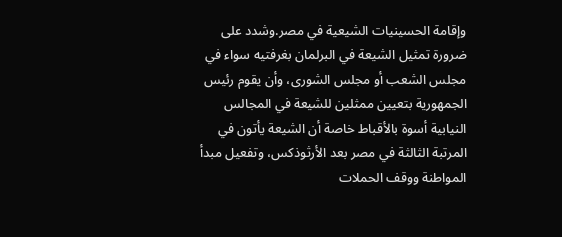وإقامة الحسينيات الشيعية في مصر.وشدد على ضرورة تمثيل الشيعة في البرلمان بغرفتيه سواء في مجلس الشعب أو مجلس الشورى، وأن يقوم رئيس الجمهورية بتعيين ممثلين للشيعة في المجالس النيابية أسوة بالأقباط خاصة أن الشيعة يأتون في المرتبة الثالثة في مصر بعد الأرثوذكس، وتفعيل مبدأ المواطنة ووقف الحملات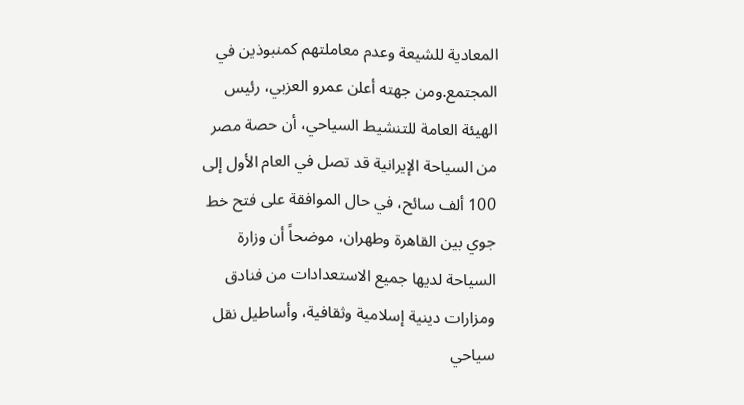المعادية للشيعة وعدم معاملتهم كمنبوذين في المجتمع.ومن جهته أعلن عمرو العزبي، رئيس الهيئة العامة للتنشيط السياحي، أن حصة مصر من السياحة الإيرانية قد تصل في العام الأول إلى 100 ألف سائح، في حال الموافقة على فتح خط جوي بين القاهرة وطهران، موضحاً أن وزارة السياحة لديها جميع الاستعدادات من فنادق ومزارات دينية إسلامية وثقافية، وأساطيل نقل سياحي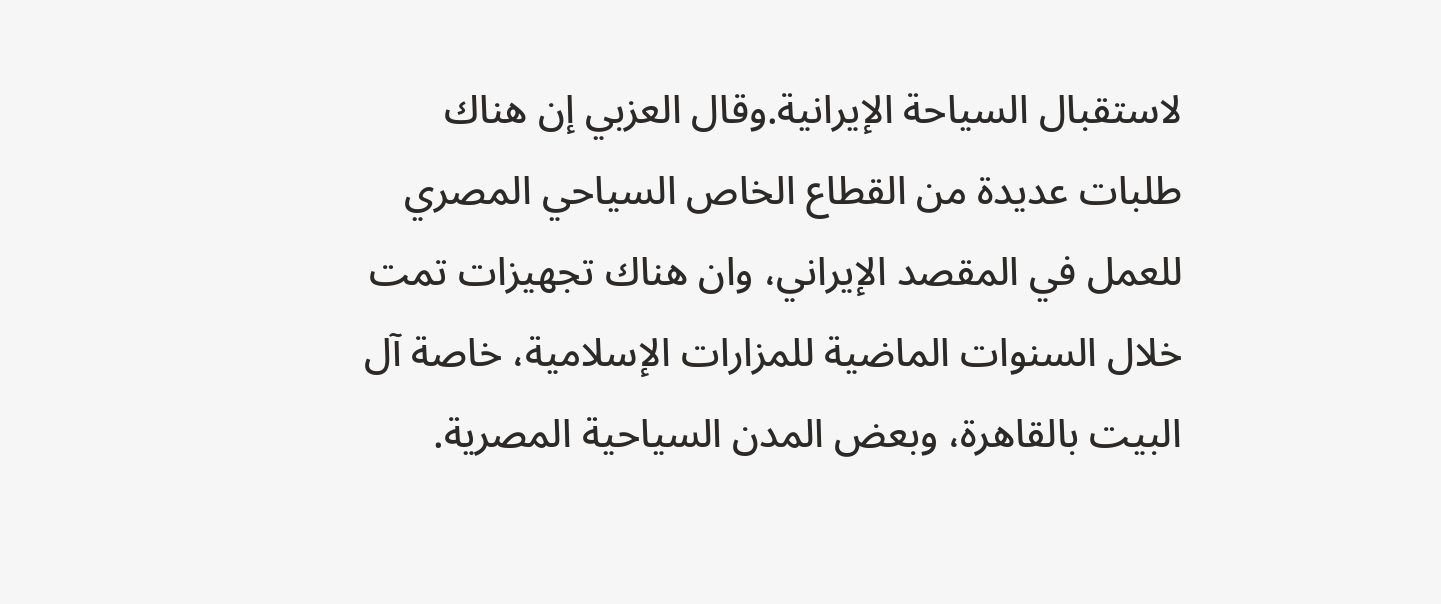لاستقبال السياحة الإيرانية.وقال العزبي إن هناك طلبات عديدة من القطاع الخاص السياحي المصري للعمل في المقصد الإيراني، وان هناك تجهيزات تمت خلال السنوات الماضية للمزارات الإسلامية، خاصة آل البيت بالقاهرة، وبعض المدن السياحية المصرية.